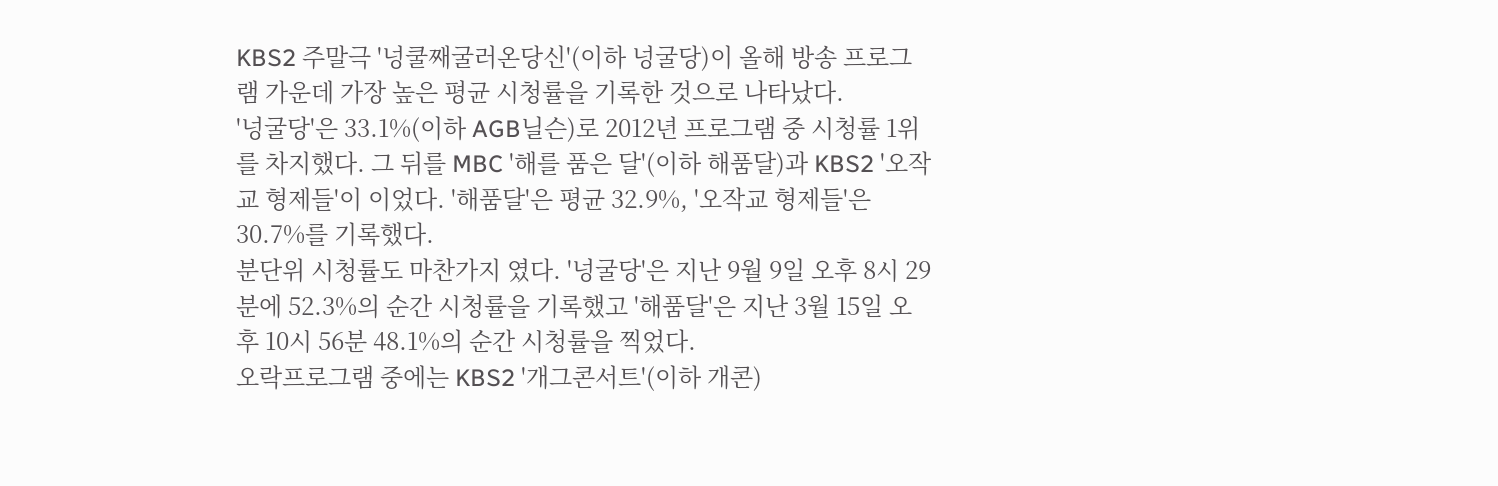KBS2 주말극 '넝쿨째굴러온당신'(이하 넝굴당)이 올해 방송 프로그램 가운데 가장 높은 평균 시청률을 기록한 것으로 나타났다.
'넝굴당'은 33.1%(이하 AGB닐슨)로 2012년 프로그램 중 시청률 1위를 차지했다. 그 뒤를 MBC '해를 품은 달'(이하 해품달)과 KBS2 '오작교 형제들'이 이었다. '해품달'은 평균 32.9%, '오작교 형제들'은 30.7%를 기록했다.
분단위 시청률도 마찬가지 였다. '넝굴당'은 지난 9월 9일 오후 8시 29분에 52.3%의 순간 시청률을 기록했고 '해품달'은 지난 3월 15일 오후 10시 56분 48.1%의 순간 시청률을 찍었다.
오락프로그램 중에는 KBS2 '개그콘서트'(이하 개콘)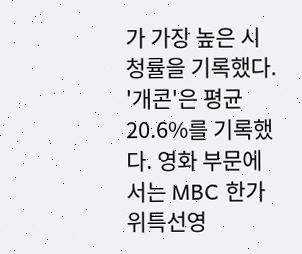가 가장 높은 시청률을 기록했다. '개콘'은 평균 20.6%를 기록했다. 영화 부문에서는 MBC 한가위특선영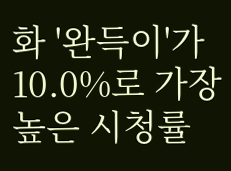화 '완득이'가 10.0%로 가장 높은 시청률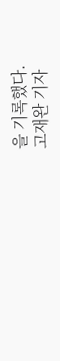을 기록했다.
고재완 기자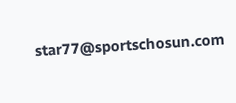star77@sportschosun.com